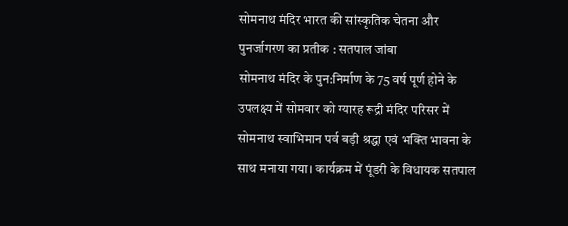सोमनाथ मंदिर भारत की सांस्कृतिक चेतना और पुनर्जागरण का प्रतीक : सतपाल जांबा
सोमनाथ मंदिर के पुन:निर्माण के 75 वर्ष पूर्ण होने के उपलक्ष्य में सोमवार को ग्यारह रूद्री मंदिर परिसर में सोमनाथ स्वाभिमान पर्व बड़ी श्रद्धा एवं भक्ति भावना के साथ मनाया गया। कार्यक्रम में पूंडरी के विधायक सतपाल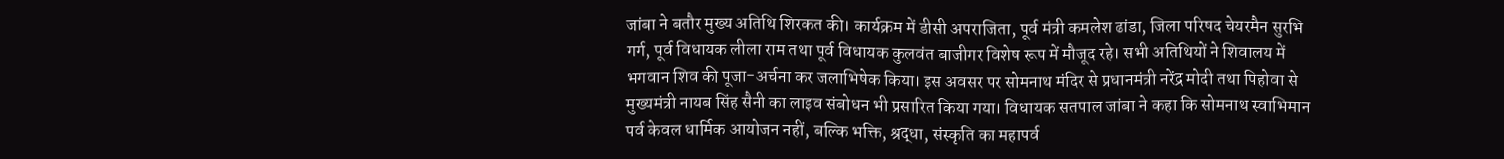जांबा ने बतौर मुख्य अतिथि शिरकत की। कार्यक्रम में डीसी अपराजिता, पूर्व मंत्री कमलेश ढांडा, जिला परिषद चेयरमैन सुरभि गर्ग, पूर्व विधायक लीला राम तथा पूर्व विधायक कुलवंत बाजीगर विशेष रूप में मौजूद रहे। सभी अतिथियों ने शिवालय में भगवान शिव की पूजा-अर्चना कर जलाभिषेक किया। इस अवसर पर सोमनाथ मंदिर से प्रधानमंत्री नरेंद्र मोदी तथा पिहोवा से मुख्यमंत्री नायब सिंह सैनी का लाइव संबोधन भी प्रसारित किया गया। विधायक सतपाल जांबा ने कहा कि सोमनाथ स्वाभिमान पर्व केवल धार्मिक आयोजन नहीं, बल्कि भक्ति, श्रद्धा, संस्कृति का महापर्व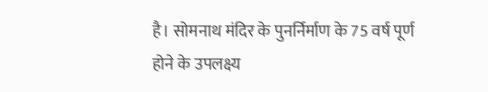है। सोमनाथ मंदिर के पुनर्निर्माण के 75 वर्ष पूर्ण होने के उपलक्ष्य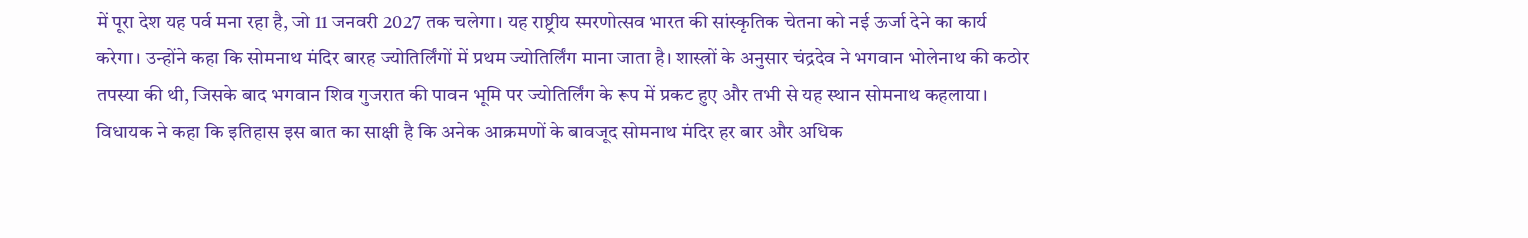में पूरा देश यह पर्व मना रहा है, जो 11 जनवरी 2027 तक चलेगा। यह राष्ट्रीय स्मरणोत्सव भारत की सांस्कृतिक चेतना को नई ऊर्जा देने का कार्य करेगा। उन्होंने कहा कि सोमनाथ मंदिर बारह ज्योतिर्लिंगों में प्रथम ज्योतिर्लिंग माना जाता है। शास्त्रों के अनुसार चंद्रदेव ने भगवान भोलेनाथ की कठोर तपस्या की थी, जिसके बाद भगवान शिव गुजरात की पावन भूमि पर ज्योतिर्लिंग के रूप में प्रकट हुए और तभी से यह स्थान सोमनाथ कहलाया। विधायक ने कहा कि इतिहास इस बात का साक्षी है कि अनेक आक्रमणों के बावजूद सोमनाथ मंदिर हर बार और अधिक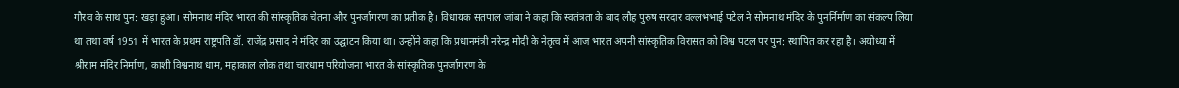गौरव के साथ पुन: खड़ा हुआ। सोमनाथ मंदिर भारत की सांस्कृतिक चेतना और पुनर्जागरण का प्रतीक है। विधायक सतपाल जांबा ने कहा कि स्वतंत्रता के बाद लौह पुरुष सरदार वल्लभभाई पटेल ने सोमनाथ मंदिर के पुनर्निर्माण का संकल्प लिया था तथा वर्ष 1951 में भारत के प्रथम राष्ट्रपति डॉ. राजेंद्र प्रसाद ने मंदिर का उद्घाटन किया था। उन्होंने कहा कि प्रधानमंत्री नरेन्द्र मोदी के नेतृत्व में आज भारत अपनी सांस्कृतिक विरासत को विश्व पटल पर पुन: स्थापित कर रहा है। अयोध्या में श्रीराम मंदिर निर्माण, काशी विश्वनाथ धाम, महाकाल लोक तथा चारधाम परियोजना भारत के सांस्कृतिक पुनर्जागरण के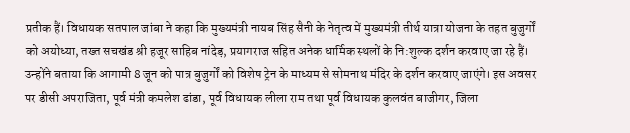प्रतीक हैं। विधायक सतपाल जांबा ने कहा कि मुख्यमंत्री नायब सिंह सैनी के नेतृत्व में मुख्यमंत्री तीर्थ यात्रा योजना के तहत बुजुर्गों को अयोध्या, तख्त सचखंड श्री हजूर साहिब नांदेड़, प्रयागराज सहित अनेक धार्मिक स्थलों के नि:शुल्क दर्शन करवाए जा रहे हैं। उन्होंने बताया कि आगामी 8 जून को पात्र बुजुर्गों को विशेष ट्रेन के माध्यम से सोमनाथ मंदिर के दर्शन करवाए जाएंगे। इस अवसर पर डीसी अपराजिता, पूर्व मंत्री कमलेश ढांडा, पूर्व विधायक लीला राम तथा पूर्व विधायक कुलवंत बाजीगर, जिला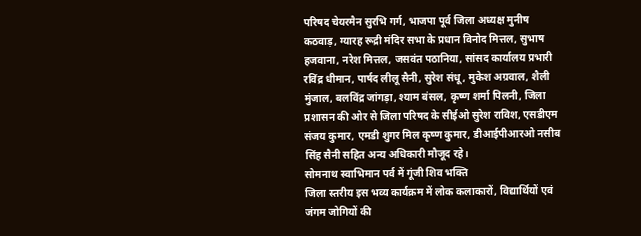परिषद चेयरमैन सुरभि गर्ग, भाजपा पूर्व जिला अध्यक्ष मुनीष कठवाड़, ग्यारह रूद्री मंदिर सभा के प्रधान विनोद मित्तल, सुभाष हजवाना, नरेश मित्तल, जसवंत पठानिया, सांसद कार्यालय प्रभारी रविंद्र धीमान, पार्षद लीलू सैनी, सुरेश संधू, मुकेश अग्रवाल, शैली मुंजाल, बलविंद्र जांगड़ा, श्याम बंसल, कृष्ण शर्मा पिलनी, जिला प्रशासन की ओर से जिला परिषद के सीईओ सुरेश राविश, एसडीएम संजय कुमार, एमडी शुगर मिल कृष्ण कुमार, डीआईपीआरओ नसीब सिंह सैनी सहित अन्य अधिकारी मौजूद रहे।
सोमनाथ स्वाभिमान पर्व में गूंजी शिव भक्ति
जिला स्तरीय इस भव्य कार्यक्रम में लोक कलाकारों, विद्यार्थियों एवं जंगम जोगियों की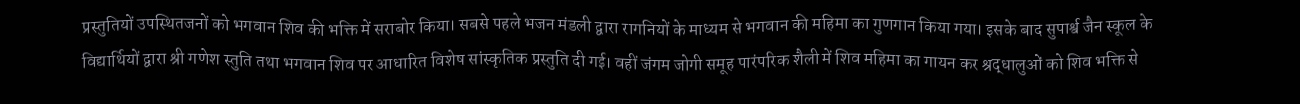प्रस्तुतियों उपस्थितजनों को भगवान शिव की भक्ति में सराबोर किया। सबसे पहले भजन मंडली द्वारा रागनियों के माध्यम से भगवान की महिमा का गुणगान किया गया। इसके बाद सुपार्श्व जैन स्कूल के विद्यार्थियों द्वारा श्री गणेश स्तुति तथा भगवान शिव पर आधारित विशेष सांस्कृतिक प्रस्तुति दी गई। वहीं जंगम जोगी समूह पारंपरिक शैली में शिव महिमा का गायन कर श्रद्धालुओं को शिव भक्ति से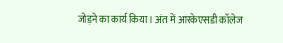जोड़ने का कार्य किया। अंत में आरकेएसडी कॉलेज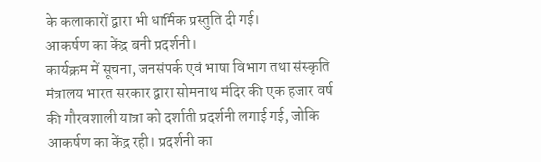के कलाकारों द्वारा भी धार्मिक प्रस्तुति दी गई।
आकर्षण का केंद्र बनी प्रदर्शनी।
कार्यक्रम में सूचना, जनसंपर्क एवं भाषा विभाग तथा संस्कृति मंत्रालय भारत सरकार द्वारा सोमनाथ मंदिर की एक हजार वर्ष की गौरवशाली यात्रा को दर्शाती प्रदर्शनी लगाई गई, जोकि आकर्षण का केंद्र रही। प्रदर्शनी का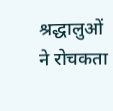श्रद्धालुओं ने रोचकता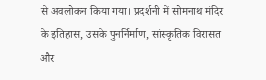से अवलोकन किया गया। प्रदर्शनी में सोमनाथ मंदिर के इतिहास, उसके पुनर्निर्माण, सांस्कृतिक विरासत और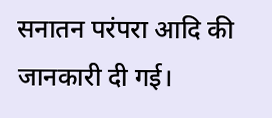सनातन परंपरा आदि की जानकारी दी गई।